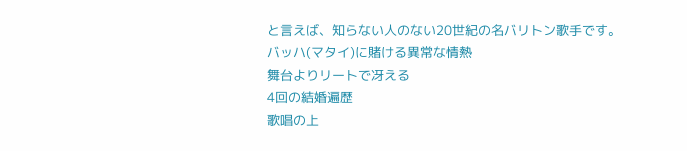と言えば、知らない人のない20世紀の名バリトン歌手です。
バッハ(マタイ)に賭ける異常な情熱
舞台よりリートで冴える
4回の結婚遍歴
歌唱の上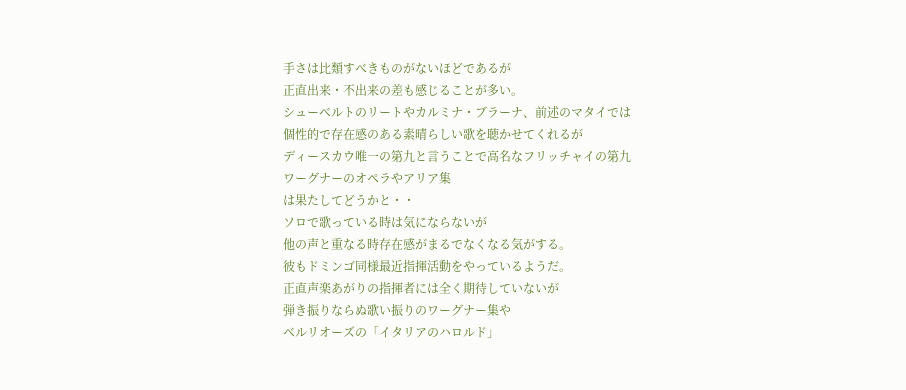手さは比類すべきものがないほどであるが
正直出来・不出来の差も感じることが多い。
シューベルトのリートやカルミナ・ブラーナ、前述のマタイでは
個性的で存在感のある素晴らしい歌を聴かせてくれるが
ディースカウ唯一の第九と言うことで高名なフリッチャイの第九
ワーグナーのオペラやアリア集
は果たしてどうかと・・
ソロで歌っている時は気にならないが
他の声と重なる時存在感がまるでなくなる気がする。
彼もドミンゴ同様最近指揮活動をやっているようだ。
正直声楽あがりの指揮者には全く期待していないが
弾き振りならぬ歌い振りのワーグナー集や
ベルリオーズの「イタリアのハロルド」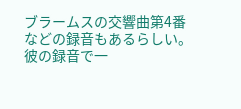ブラームスの交響曲第4番
などの録音もあるらしい。
彼の録音で一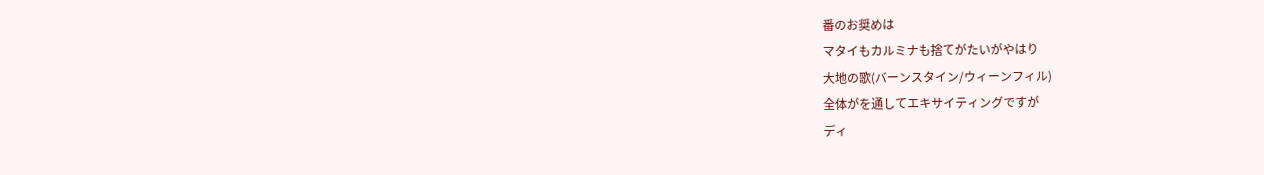番のお奨めは
マタイもカルミナも捨てがたいがやはり
大地の歌(バーンスタイン/ウィーンフィル)
全体がを通してエキサイティングですが
ディ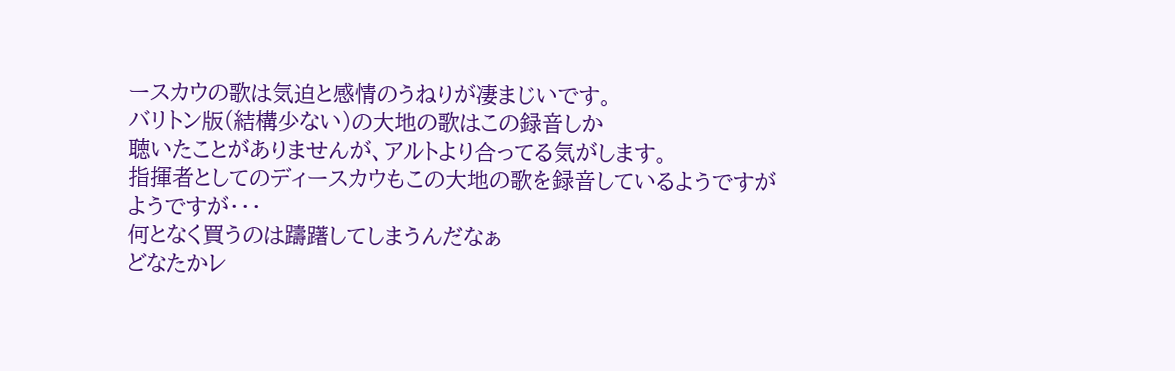ースカウの歌は気迫と感情のうねりが凄まじいです。
バリトン版(結構少ない)の大地の歌はこの録音しか
聴いたことがありませんが、アルトより合ってる気がします。
指揮者としてのディースカウもこの大地の歌を録音しているようですが
ようですが・・・
何となく買うのは躊躇してしまうんだなぁ
どなたかレ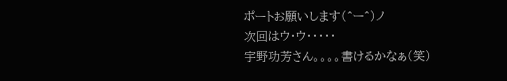ポートお願いします(^ー^)ノ
次回はウ・ウ・・・・・
宇野功芳さん。。。。書けるかなぁ(笑)